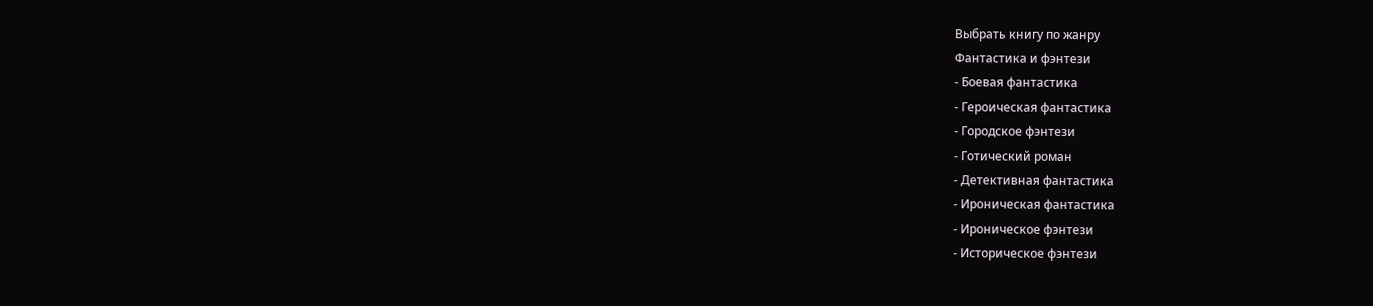Выбрать книгу по жанру
Фантастика и фэнтези
- Боевая фантастика
- Героическая фантастика
- Городское фэнтези
- Готический роман
- Детективная фантастика
- Ироническая фантастика
- Ироническое фэнтези
- Историческое фэнтези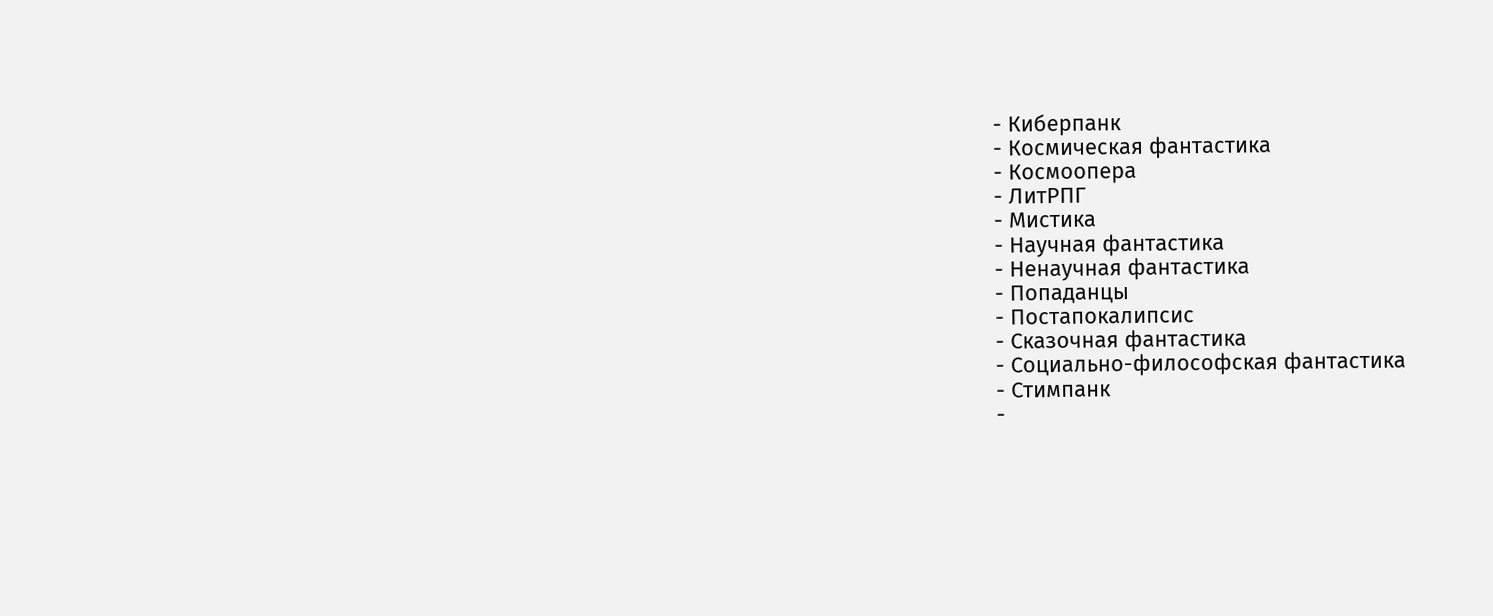- Киберпанк
- Космическая фантастика
- Космоопера
- ЛитРПГ
- Мистика
- Научная фантастика
- Ненаучная фантастика
- Попаданцы
- Постапокалипсис
- Сказочная фантастика
- Социально-философская фантастика
- Стимпанк
-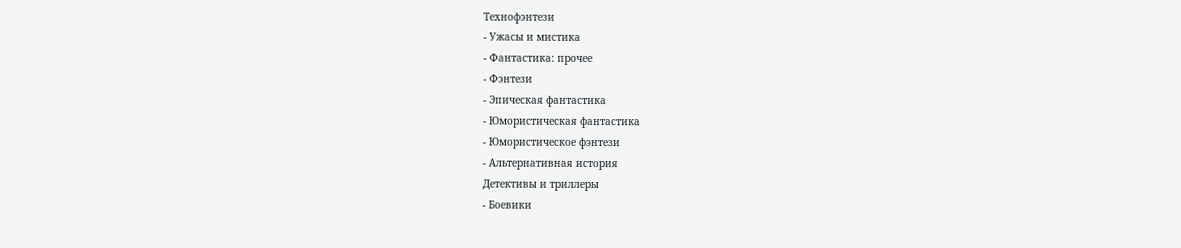Технофэнтези
- Ужасы и мистика
- Фантастика: прочее
- Фэнтези
- Эпическая фантастика
- Юмористическая фантастика
- Юмористическое фэнтези
- Альтернативная история
Детективы и триллеры
- Боевики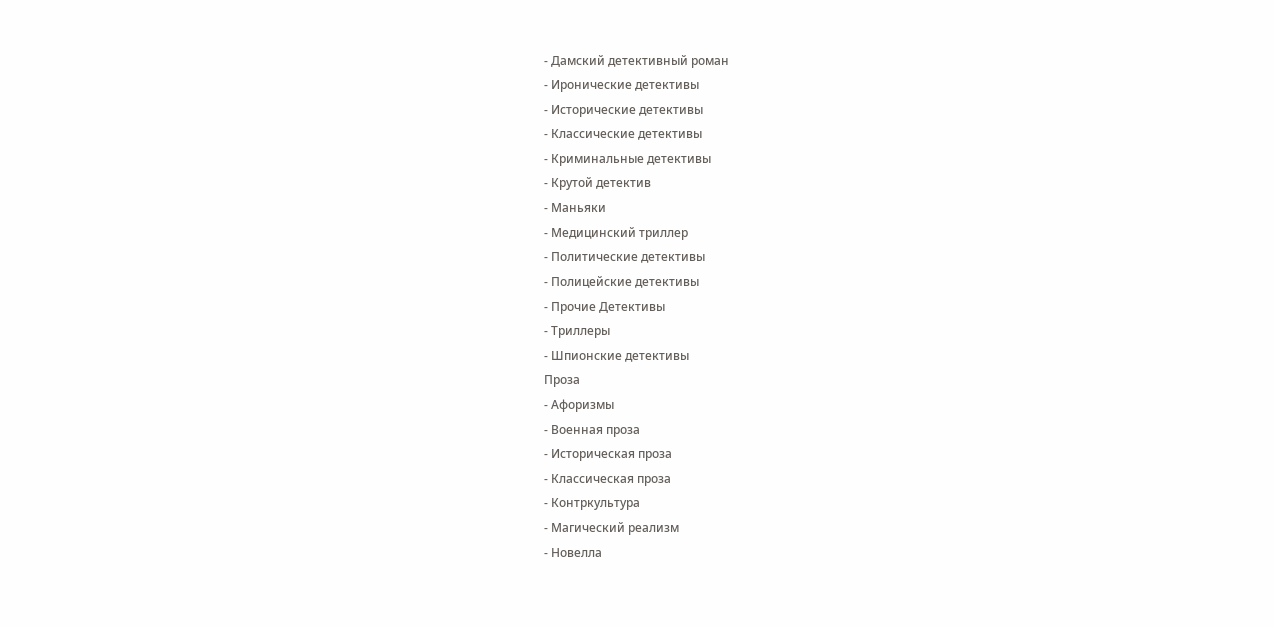- Дамский детективный роман
- Иронические детективы
- Исторические детективы
- Классические детективы
- Криминальные детективы
- Крутой детектив
- Маньяки
- Медицинский триллер
- Политические детективы
- Полицейские детективы
- Прочие Детективы
- Триллеры
- Шпионские детективы
Проза
- Афоризмы
- Военная проза
- Историческая проза
- Классическая проза
- Контркультура
- Магический реализм
- Новелла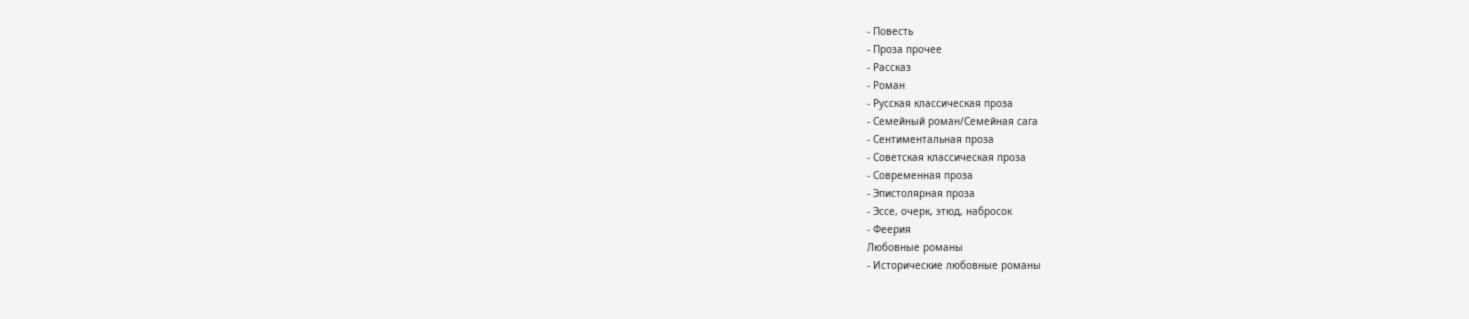- Повесть
- Проза прочее
- Рассказ
- Роман
- Русская классическая проза
- Семейный роман/Семейная сага
- Сентиментальная проза
- Советская классическая проза
- Современная проза
- Эпистолярная проза
- Эссе, очерк, этюд, набросок
- Феерия
Любовные романы
- Исторические любовные романы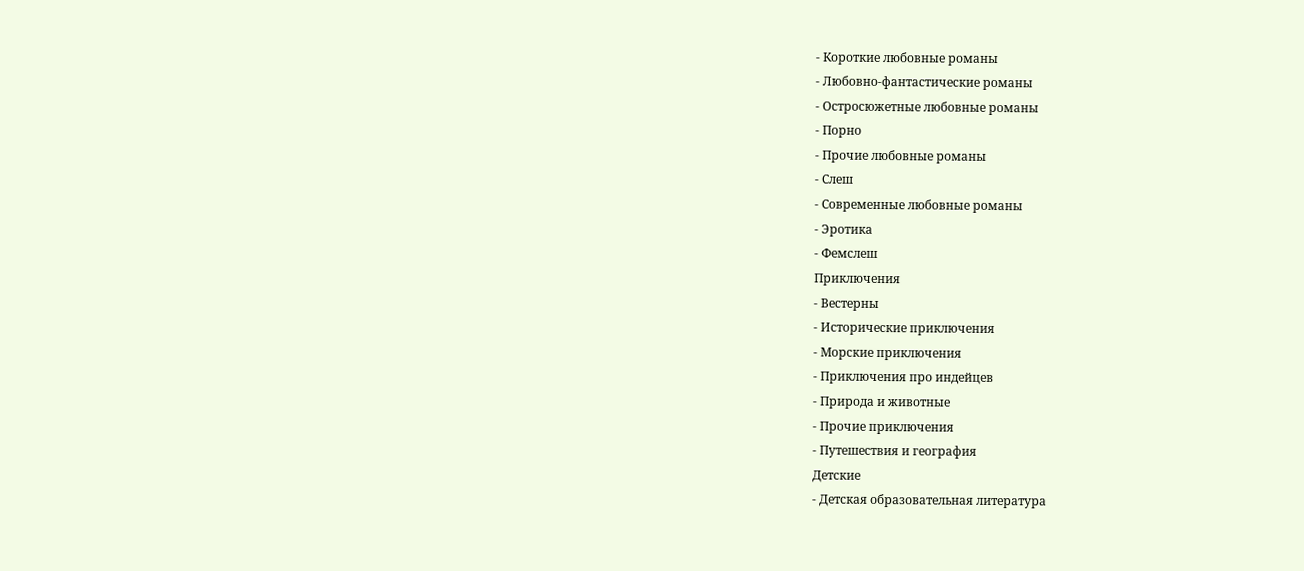- Короткие любовные романы
- Любовно-фантастические романы
- Остросюжетные любовные романы
- Порно
- Прочие любовные романы
- Слеш
- Современные любовные романы
- Эротика
- Фемслеш
Приключения
- Вестерны
- Исторические приключения
- Морские приключения
- Приключения про индейцев
- Природа и животные
- Прочие приключения
- Путешествия и география
Детские
- Детская образовательная литература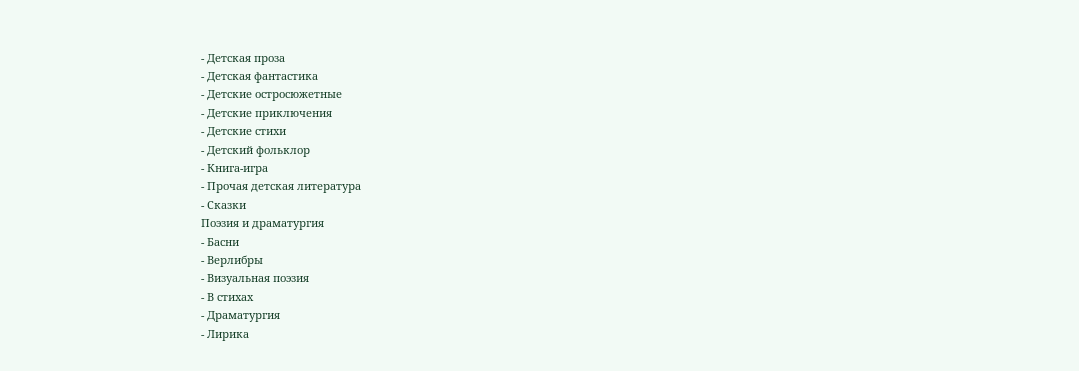- Детская проза
- Детская фантастика
- Детские остросюжетные
- Детские приключения
- Детские стихи
- Детский фольклор
- Книга-игра
- Прочая детская литература
- Сказки
Поэзия и драматургия
- Басни
- Верлибры
- Визуальная поэзия
- В стихах
- Драматургия
- Лирика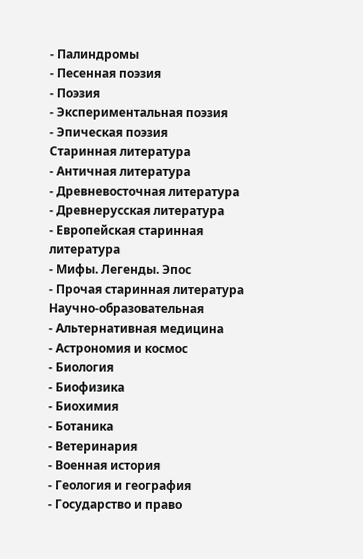- Палиндромы
- Песенная поэзия
- Поэзия
- Экспериментальная поэзия
- Эпическая поэзия
Старинная литература
- Античная литература
- Древневосточная литература
- Древнерусская литература
- Европейская старинная литература
- Мифы. Легенды. Эпос
- Прочая старинная литература
Научно-образовательная
- Альтернативная медицина
- Астрономия и космос
- Биология
- Биофизика
- Биохимия
- Ботаника
- Ветеринария
- Военная история
- Геология и география
- Государство и право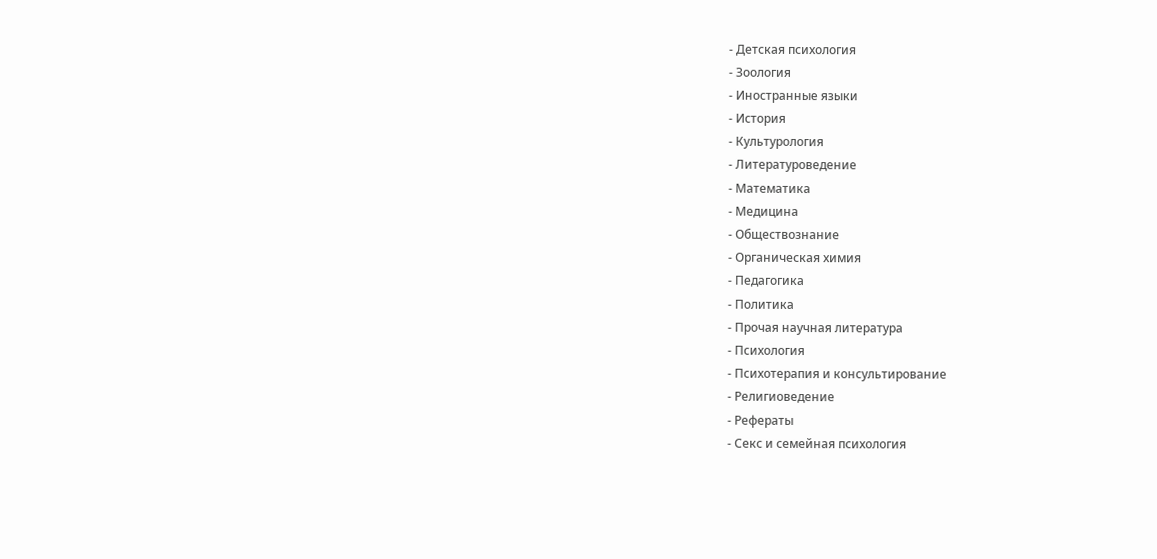- Детская психология
- Зоология
- Иностранные языки
- История
- Культурология
- Литературоведение
- Математика
- Медицина
- Обществознание
- Органическая химия
- Педагогика
- Политика
- Прочая научная литература
- Психология
- Психотерапия и консультирование
- Религиоведение
- Рефераты
- Секс и семейная психология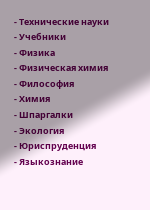- Технические науки
- Учебники
- Физика
- Физическая химия
- Философия
- Химия
- Шпаргалки
- Экология
- Юриспруденция
- Языкознание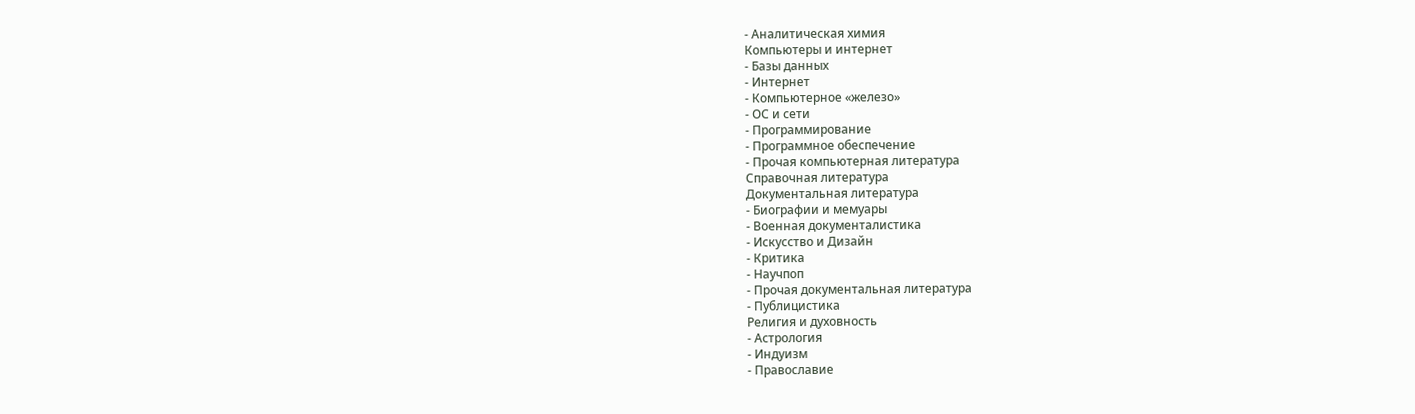- Аналитическая химия
Компьютеры и интернет
- Базы данных
- Интернет
- Компьютерное «железо»
- ОС и сети
- Программирование
- Программное обеспечение
- Прочая компьютерная литература
Справочная литература
Документальная литература
- Биографии и мемуары
- Военная документалистика
- Искусство и Дизайн
- Критика
- Научпоп
- Прочая документальная литература
- Публицистика
Религия и духовность
- Астрология
- Индуизм
- Православие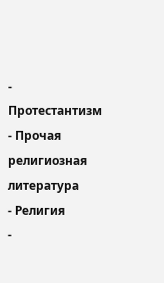- Протестантизм
- Прочая религиозная литература
- Религия
-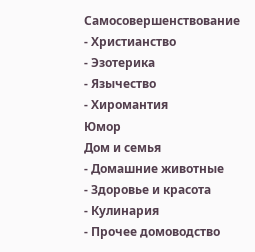Самосовершенствование
- Христианство
- Эзотерика
- Язычество
- Хиромантия
Юмор
Дом и семья
- Домашние животные
- Здоровье и красота
- Кулинария
- Прочее домоводство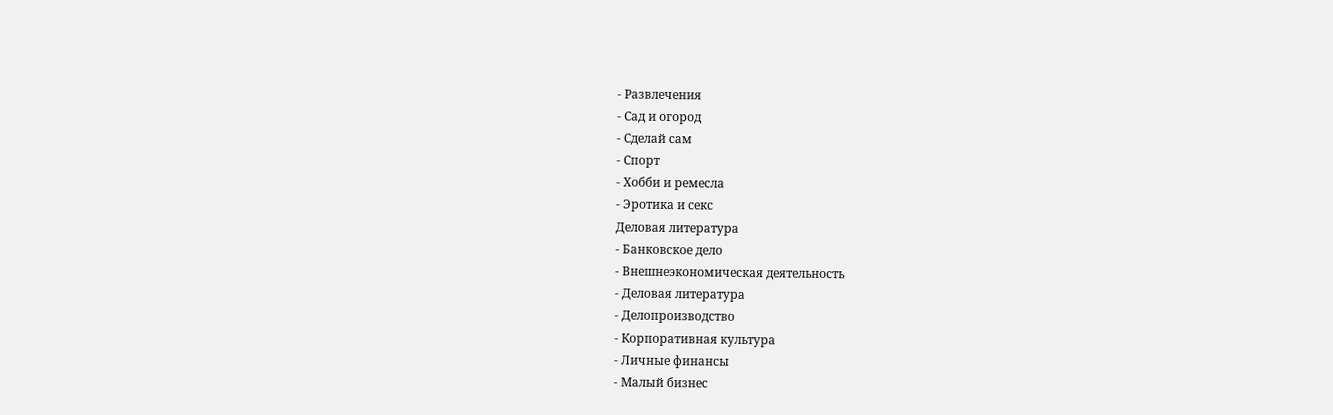- Развлечения
- Сад и огород
- Сделай сам
- Спорт
- Хобби и ремесла
- Эротика и секс
Деловая литература
- Банковское дело
- Внешнеэкономическая деятельность
- Деловая литература
- Делопроизводство
- Корпоративная культура
- Личные финансы
- Малый бизнес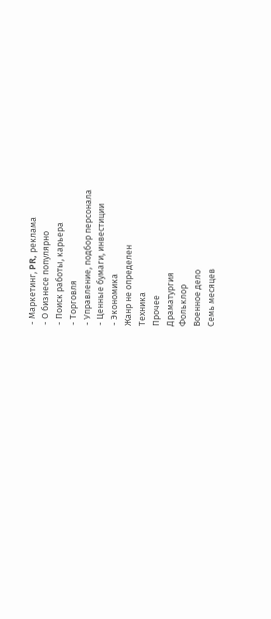- Маркетинг, PR, реклама
- О бизнесе популярно
- Поиск работы, карьера
- Торговля
- Управление, подбор персонала
- Ценные бумаги, инвестиции
- Экономика
Жанр не определен
Техника
Прочее
Драматургия
Фольклор
Военное дело
Семь месяцев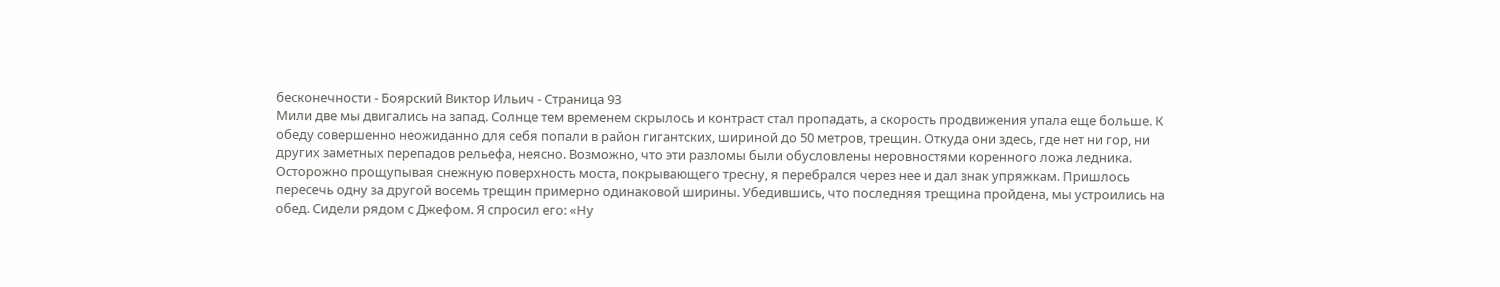бесконечности - Боярский Виктор Ильич - Страница 93
Мили две мы двигались на запад. Солнце тем временем скрылось и контраст стал пропадать, а скорость продвижения упала еще больше. К обеду совершенно неожиданно для себя попали в район гигантских, шириной до 50 метров, трещин. Откуда они здесь, где нет ни гор, ни других заметных перепадов рельефа, неясно. Возможно, что эти разломы были обусловлены неровностями коренного ложа ледника. Осторожно прощупывая снежную поверхность моста, покрывающего тресну, я перебрался через нее и дал знак упряжкам. Пришлось пересечь одну за другой восемь трещин примерно одинаковой ширины. Убедившись, что последняя трещина пройдена, мы устроились на обед. Сидели рядом с Джефом. Я спросил его: «Ну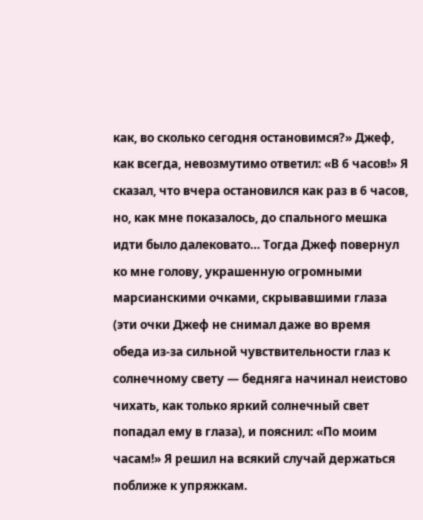как, во сколько сегодня остановимся?» Джеф, как всегда, невозмутимо ответил: «В 6 часов!» Я сказал, что вчера остановился как раз в 6 часов, но, как мне показалось, до спального мешка идти было далековато… Тогда Джеф повернул ко мне голову, украшенную огромными марсианскими очками, скрывавшими глаза (эти очки Джеф не снимал даже во время обеда из-за сильной чувствительности глаз к солнечному свету — бедняга начинал неистово чихать, как только яркий солнечный свет попадал ему в глаза), и пояснил: «По моим часам!» Я решил на всякий случай держаться поближе к упряжкам.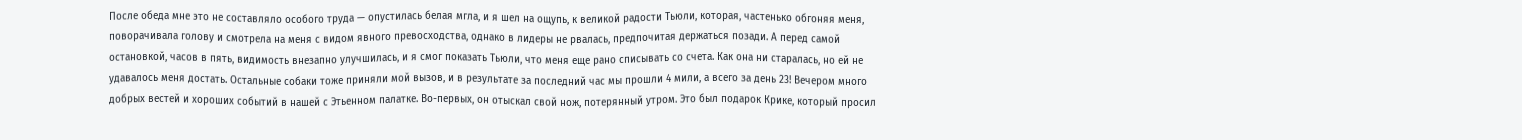После обеда мне это не составляло особого труда — опустилась белая мгла, и я шел на ощупь, к великой радости Тьюли, которая, частенько обгоняя меня, поворачивала голову и смотрела на меня с видом явного превосходства, однако в лидеры не рвалась, предпочитая держаться позади. А перед самой остановкой, часов в пять, видимость внезапно улучшилась, и я смог показать Тьюли, что меня еще рано списывать со счета. Как она ни старалась, но ей не удавалось меня достать. Остальные собаки тоже приняли мой вызов, и в результате за последний час мы прошли 4 мили, а всего за день 23! Вечером много добрых вестей и хороших событий в нашей с Этьенном палатке. Во-первых, он отыскал свой нож, потерянный утром. Это был подарок Крике, который просил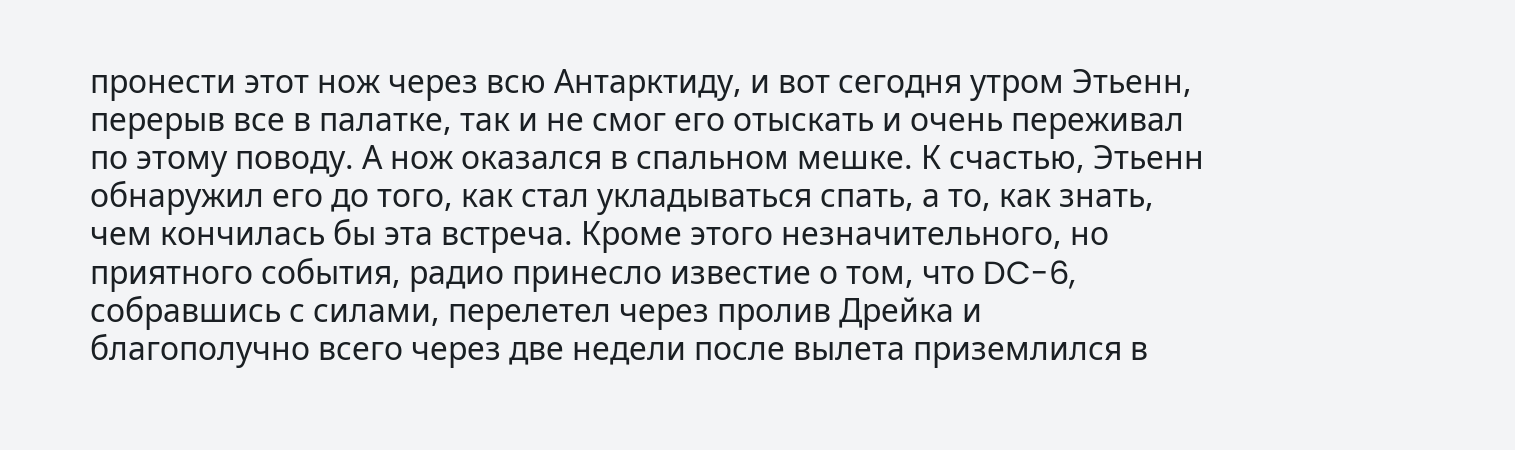пронести этот нож через всю Антарктиду, и вот сегодня утром Этьенн, перерыв все в палатке, так и не смог его отыскать и очень переживал по этому поводу. А нож оказался в спальном мешке. К счастью, Этьенн обнаружил его до того, как стал укладываться спать, а то, как знать, чем кончилась бы эта встреча. Кроме этого незначительного, но приятного события, радио принесло известие о том, что DC-6, собравшись с силами, перелетел через пролив Дрейка и благополучно всего через две недели после вылета приземлился в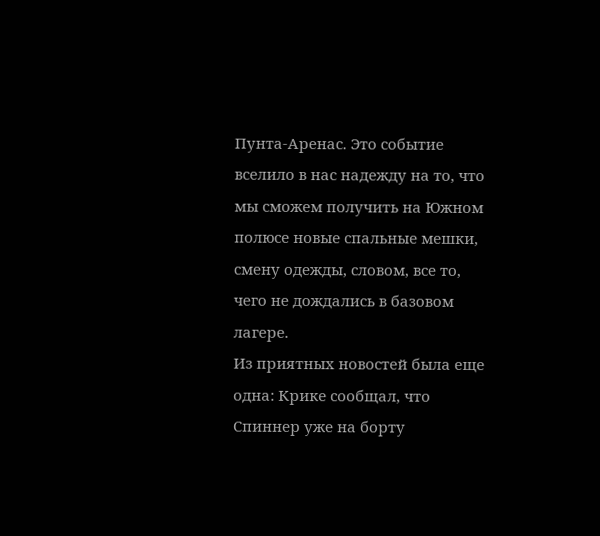Пунта-Аренас. Это событие вселило в нас надежду на то, что мы сможем получить на Южном полюсе новые спальные мешки, смену одежды, словом, все то, чего не дождались в базовом лагере.
Из приятных новостей была еще одна: Крике сообщал, что Спиннер уже на борту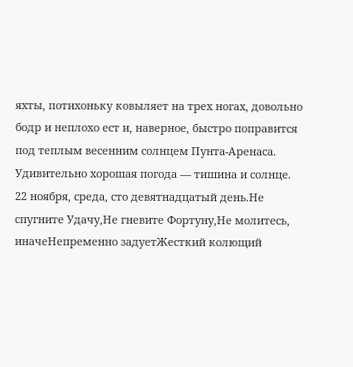яхты, потихоньку ковыляет на трех ногах, довольно бодр и неплохо ест и, наверное, быстро поправится под теплым весенним солнцем Пунта-Аренаса. Удивительно хорошая погода — тишина и солнце.
22 ноября, среда, сто девятнадцатый день.Не спугните Удачу,Не гневите Фортуну,Не молитесь, иначеНепременно задуетЖесткий колющий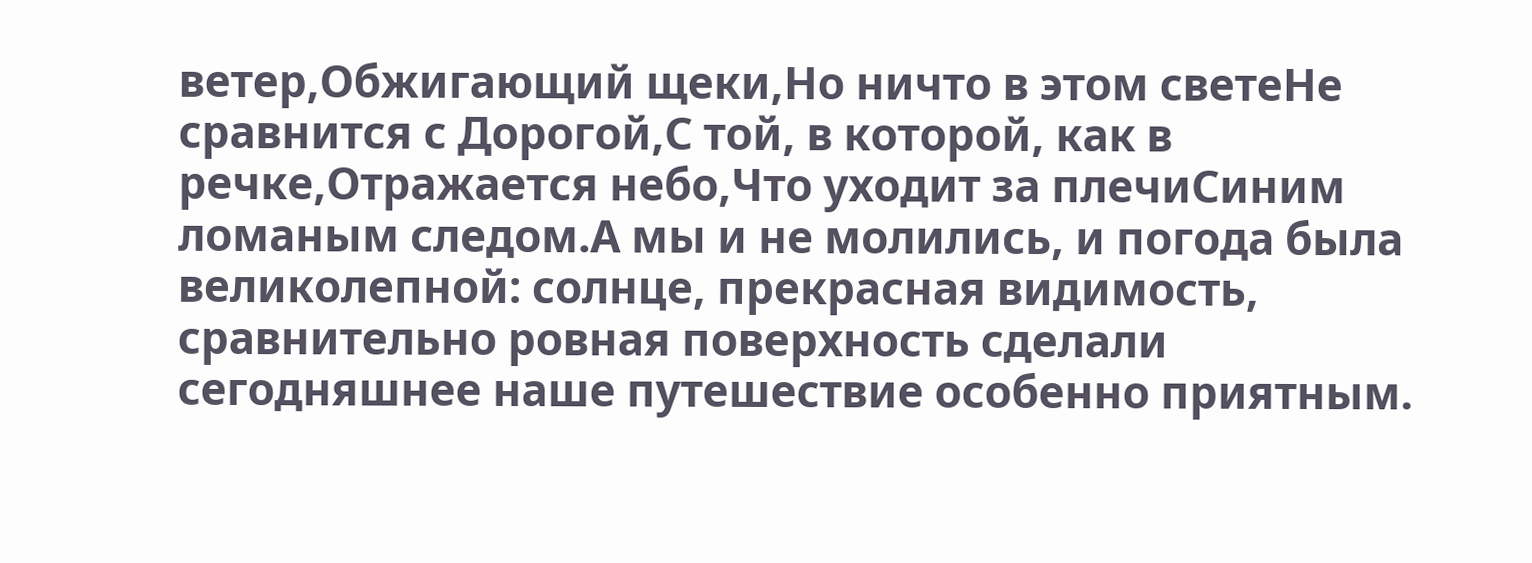ветер,Обжигающий щеки,Но ничто в этом светеНе сравнится с Дорогой,С той, в которой, как в речке,Отражается небо,Что уходит за плечиСиним ломаным следом.А мы и не молились, и погода была великолепной: солнце, прекрасная видимость, сравнительно ровная поверхность сделали сегодняшнее наше путешествие особенно приятным.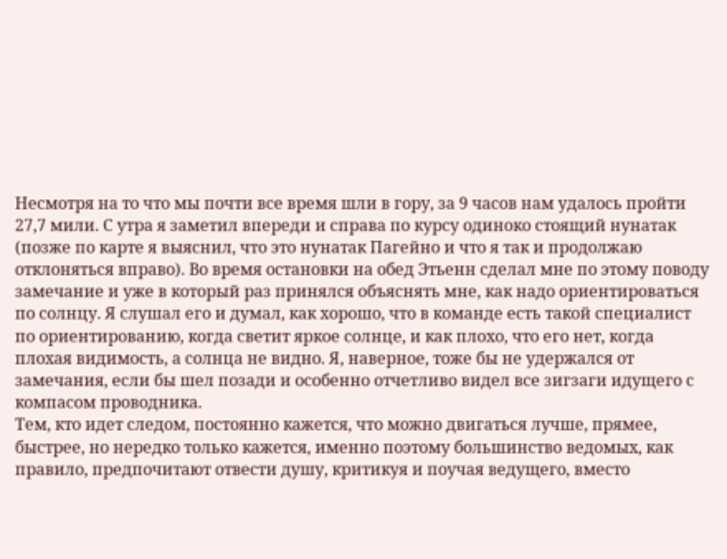Несмотря на то что мы почти все время шли в гору, за 9 часов нам удалось пройти 27,7 мили. С утра я заметил впереди и справа по курсу одиноко стоящий нунатак (позже по карте я выяснил, что это нунатак Пагейно и что я так и продолжаю отклоняться вправо). Во время остановки на обед Этьенн сделал мне по этому поводу замечание и уже в который раз принялся объяснять мне, как надо ориентироваться по солнцу. Я слушал его и думал, как хорошо, что в команде есть такой специалист по ориентированию, когда светит яркое солнце, и как плохо, что его нет, когда плохая видимость, а солнца не видно. Я, наверное, тоже бы не удержался от замечания, если бы шел позади и особенно отчетливо видел все зигзаги идущего с компасом проводника.
Тем, кто идет следом, постоянно кажется, что можно двигаться лучше, прямее, быстрее, но нередко только кажется, именно поэтому большинство ведомых, как правило, предпочитают отвести душу, критикуя и поучая ведущего, вместо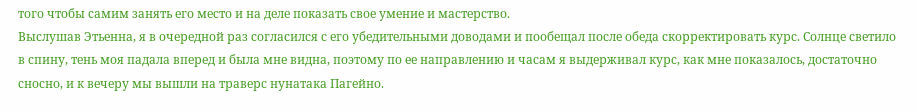того чтобы самим занять его место и на деле показать свое умение и мастерство.
Выслушав Этьенна, я в очередной раз согласился с его убедительными доводами и пообещал после обеда скорректировать курс. Солнце светило в спину, тень моя падала вперед и была мне видна, поэтому по ее направлению и часам я выдерживал курс, как мне показалось, достаточно сносно, и к вечеру мы вышли на траверс нунатака Пагейно.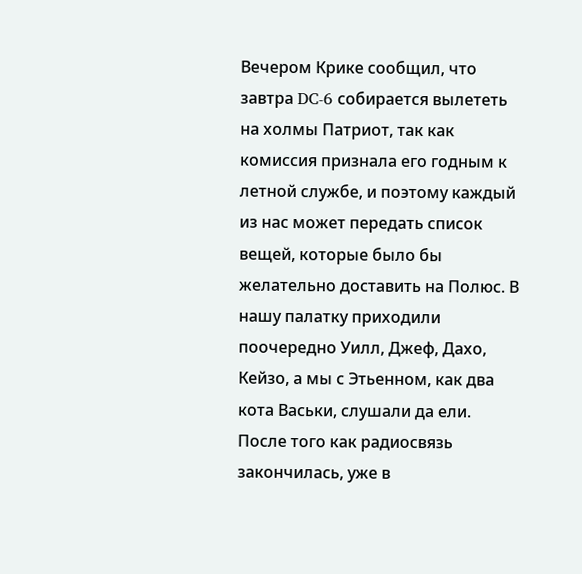Вечером Крике сообщил, что завтра DC-6 собирается вылететь на холмы Патриот, так как комиссия признала его годным к летной службе, и поэтому каждый из нас может передать список вещей, которые было бы желательно доставить на Полюс. В нашу палатку приходили поочередно Уилл, Джеф, Дахо, Кейзо, а мы с Этьенном, как два кота Васьки, слушали да ели. После того как радиосвязь закончилась, уже в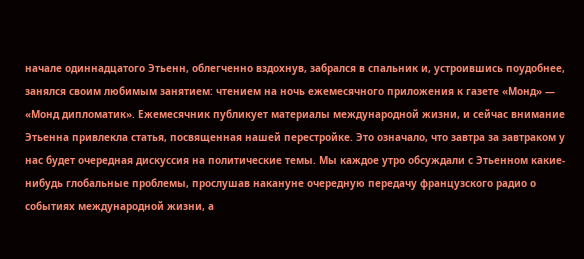начале одиннадцатого Этьенн, облегченно вздохнув, забрался в спальник и, устроившись поудобнее, занялся своим любимым занятием: чтением на ночь ежемесячного приложения к газете «Монд» — «Монд дипломатик». Ежемесячник публикует материалы международной жизни, и сейчас внимание Этьенна привлекла статья, посвященная нашей перестройке. Это означало, что завтра за завтраком у нас будет очередная дискуссия на политические темы. Мы каждое утро обсуждали с Этьенном какие-нибудь глобальные проблемы, прослушав накануне очередную передачу французского радио о событиях международной жизни, а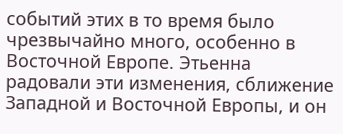событий этих в то время было чрезвычайно много, особенно в Восточной Европе. Этьенна радовали эти изменения, сближение Западной и Восточной Европы, и он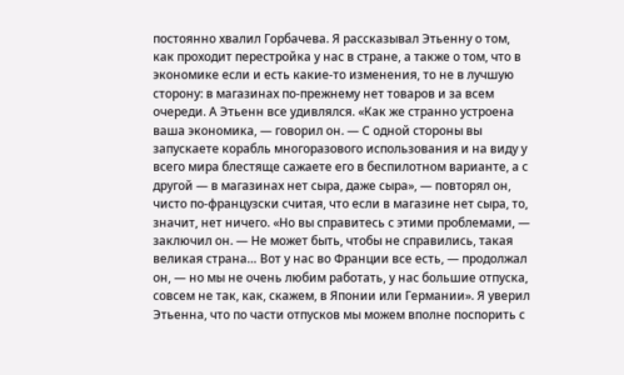постоянно хвалил Горбачева. Я рассказывал Этьенну о том, как проходит перестройка у нас в стране, а также о том, что в экономике если и есть какие-то изменения, то не в лучшую сторону: в магазинах по-прежнему нет товаров и за всем очереди. А Этьенн все удивлялся. «Как же странно устроена ваша экономика, — говорил он. — С одной стороны вы запускаете корабль многоразового использования и на виду у всего мира блестяще сажаете его в беспилотном варианте, а с другой — в магазинах нет сыра, даже сыра», — повторял он, чисто по-французски считая, что если в магазине нет сыра, то, значит, нет ничего. «Но вы справитесь с этими проблемами, — заключил он. — Не может быть, чтобы не справились, такая великая страна… Вот у нас во Франции все есть, — продолжал он, — но мы не очень любим работать, у нас большие отпуска, совсем не так, как, скажем, в Японии или Германии». Я уверил Этьенна, что по части отпусков мы можем вполне поспорить с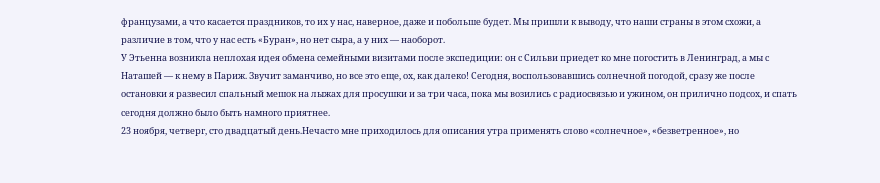французами, а что касается праздников, то их у нас, наверное, даже и побольше будет. Мы пришли к выводу, что наши страны в этом схожи, а различие в том, что у нас есть «Буран», но нет сыра, а у них — наоборот.
У Этьенна возникла неплохая идея обмена семейными визитами после экспедиции: он с Сильви приедет ко мне погостить в Ленинград, а мы с Наташей — к нему в Париж. Звучит заманчиво, но все это еще, ох, как далеко! Сегодня, воспользовавшись солнечной погодой, сразу же после остановки я развесил спальный мешок на лыжах для просушки и за три часа, пока мы возились с радиосвязью и ужином, он прилично подсох, и спать сегодня должно было быть намного приятнее.
23 ноября, четверг, сто двадцатый день.Нечасто мне приходилось для описания утра применять слово «солнечное», «безветренное», но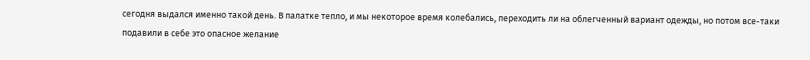сегодня выдался именно такой день. В палатке тепло, и мы некоторое время колебались, переходить ли на облегченный вариант одежды, но потом все-таки подавили в себе это опасное желание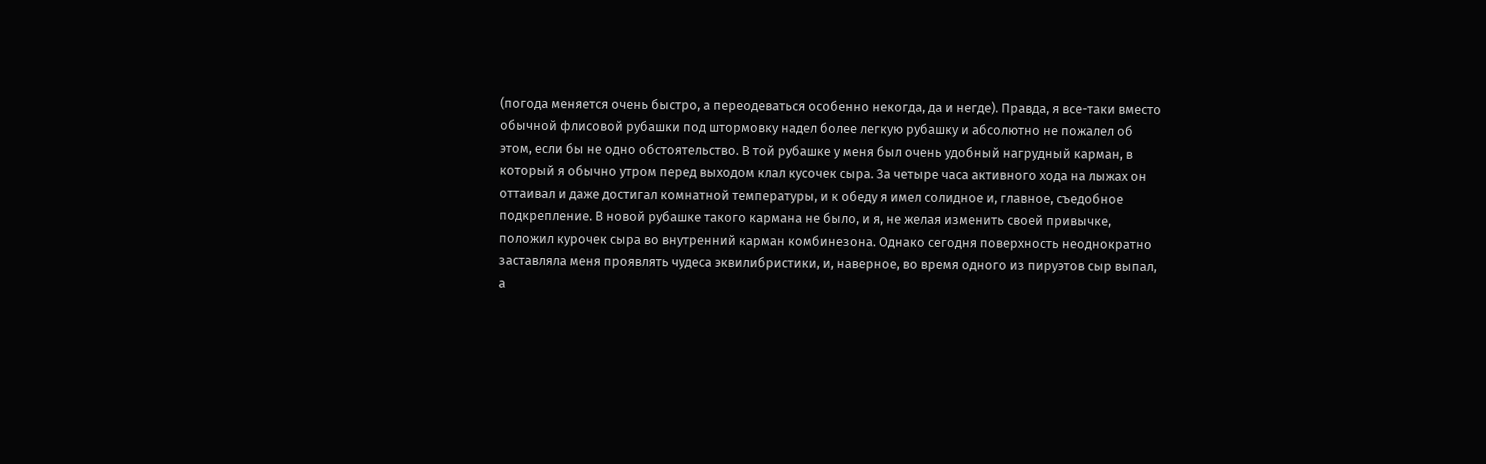(погода меняется очень быстро, а переодеваться особенно некогда, да и негде). Правда, я все-таки вместо обычной флисовой рубашки под штормовку надел более легкую рубашку и абсолютно не пожалел об этом, если бы не одно обстоятельство. В той рубашке у меня был очень удобный нагрудный карман, в который я обычно утром перед выходом клал кусочек сыра. За четыре часа активного хода на лыжах он оттаивал и даже достигал комнатной температуры, и к обеду я имел солидное и, главное, съедобное подкрепление. В новой рубашке такого кармана не было, и я, не желая изменить своей привычке, положил курочек сыра во внутренний карман комбинезона. Однако сегодня поверхность неоднократно заставляла меня проявлять чудеса эквилибристики, и, наверное, во время одного из пируэтов сыр выпал, а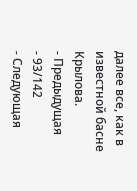далее все, как в известной басне Крылова.
- Предыдущая
- 93/142
- Следующая